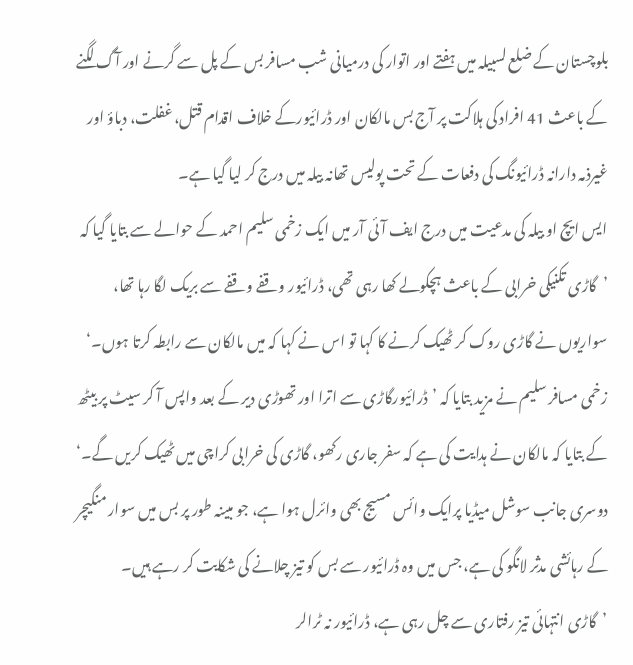بلوچستان کے ضلع لسبیلہ میں ہفتے اور اتوار کی درمیانی شب مسافر بس کے پل سے گرنے اور آگ لگنے کے باعث 41 افراد کی ہلاکت پر آج بس مالکان اور ڈرائیورکے خلاف اقدام قتل، غفلت، دباؤ اور غیرذمہ دارانہ ڈرائیونگ کی دفعات کے تحت پولیس تھانہ بیلہ میں درج کر لیا گیا ہے۔
ایس ایچ او بیلہ کی مدعیت میں درج ایف آئی آر میں ایک زخمی سلیم احمد کے حوالے سے بتایا گیا کہ ’گاڑی تکنیکی خرابی کے باعث ہچکولے کھا رہی تھی، ڈرائیور وقفے وقفے سے بریک لگا رہا تھا، سواریوں نے گاڑی روک کر ٹھیک کرنے کا کہا تو اس نے کہا کہ میں مالکان سے رابطہ کرتا ہوں۔‘
زخمی مسافر سلیم نے مزید بتایا کہ ’ڈرائیورگاڑی سے اترا اور تھوڑی دیر کے بعد واپس آ کر سیٹ پر بیٹھ کے بتایا کہ مالکان نے ہدایت کی ہے کہ سفر جاری رکھو، گاڑی کی خرابی کراچی میں ٹھیک کریں گے۔‘
دوسری جانب سوشل میڈیا پرایک وائس مسیج بھی وائرل ہوا ہے، جو مبینہ طور پر بس میں سوار منگیچر کے رہائشی مدثر لانگو کی ہے، جس میں وہ ڈرائیور سے بس کو تیز چلانے کی شکایت کر رہے ہیں۔
’گاڑی انتہائی تیز رفتاری سے چل رہی ہے، ڈرائیور نہ ٹرالر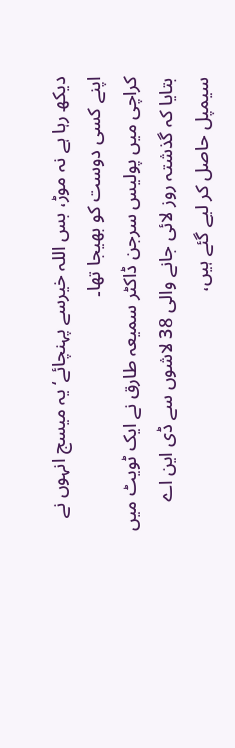دیکھ رہا ہے نہ موڑ، بس اللہ خیرسے پہنچائے‘ یہ میسج انہوں نے اپنے کسی دوست کو بھیجا تھا۔
کراچی میں پولیس سرجن ڈاکٹر سمیعہ طارق نے ایک ٹویٹ میں بتایا کہ گذشتہ روز لائی جانے والی 38 لاشوں سے ڈی این اے سیمپل حاصل کر لیے گئے ہیں،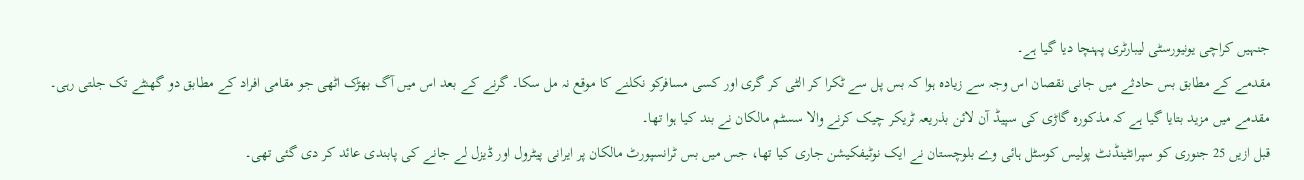جنہیں کراچی یونیورسٹی لیبارٹری پہنچا دیا گیا ہے۔
مقدمے کے مطابق بس حادثے میں جانی نقصان اس وجہ سے زیادہ ہوا کہ بس پل سے ٹکرا کر الٹی کر گری اور کسی مسافرکو نکلنے کا موقع نہ مل سکا۔ گرنے کے بعد اس میں آگ بھڑک اٹھی جو مقامی افراد کے مطابق دو گھنٹے تک جلتی رہی۔
مقدمے میں مزید بتایا گیا ہے کہ مذکورہ گاڑی کی سپیڈ آن لائن بذریعہ ٹریکر چیک کرنے والا سسٹم مالکان نے بند کیا ہوا تھا۔
قبل ازیں 25 جنوری کو سپرانٹینڈنٹ پولیس کوسٹل ہائی وے بلوچستان نے ایک نوٹیفکیشن جاری کیا تھا، جس میں بس ٹرانسپورٹ مالکان پر ایرانی پیٹرول اور ڈیزل لے جانے کی پابندی عائد کر دی گئی تھی۔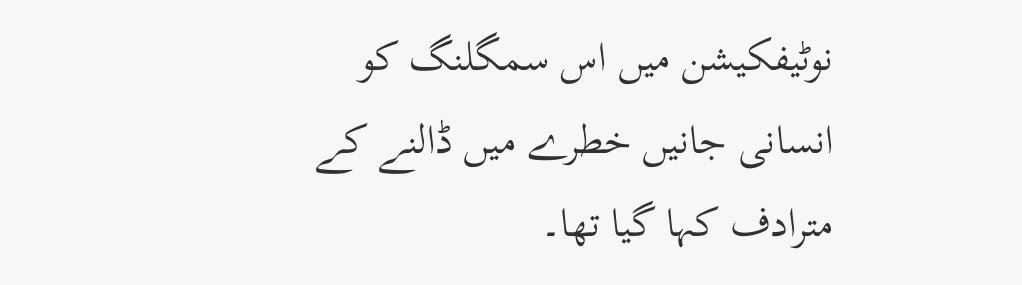نوٹیفکیشن میں اس سمگلنگ کو انسانی جانیں خطرے میں ڈالنے کے مترادف کہا گیا تھا۔